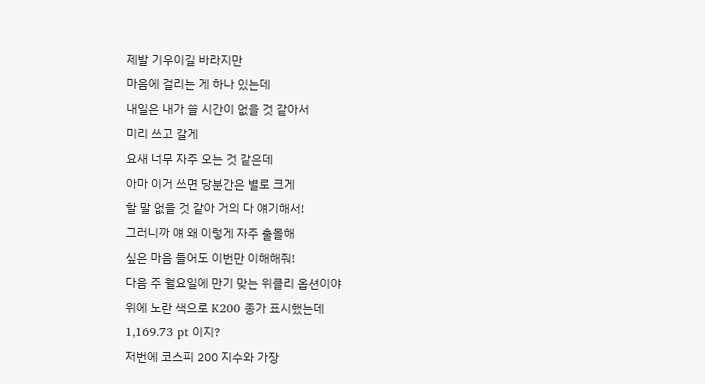제발 기우이길 바라지만
마음에 걸리는 게 하나 있는데
내일은 내가 쓸 시간이 없을 것 같아서
미리 쓰고 갈게
요새 너무 자주 오는 것 같은데
아마 이거 쓰면 당분간은 별로 크게
할 말 없을 것 같아 거의 다 얘기해서!
그러니까 얘 왜 이렇게 자주 출몰해
싶은 마음 들어도 이번만 이해해줘!
다음 주 월요일에 만기 맞는 위클리 옵션이야
위에 노란 색으로 K200 종가 표시했는데
1,169.73 pt 이지?
저번에 코스피 200 지수와 가장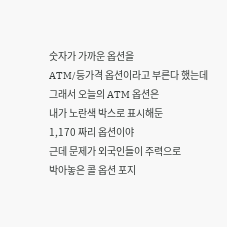숫자가 가까운 옵션을
ATM/등가격 옵션이라고 부른다 했는데
그래서 오늘의 ATM 옵션은
내가 노란색 박스로 표시해둔
1,170 짜리 옵션이야
근데 문제가 외국인들이 주력으로
박아놓은 콜 옵션 포지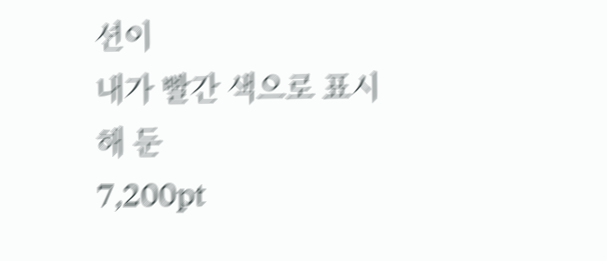션이
내가 빨간 색으로 표시해 둔
7,200pt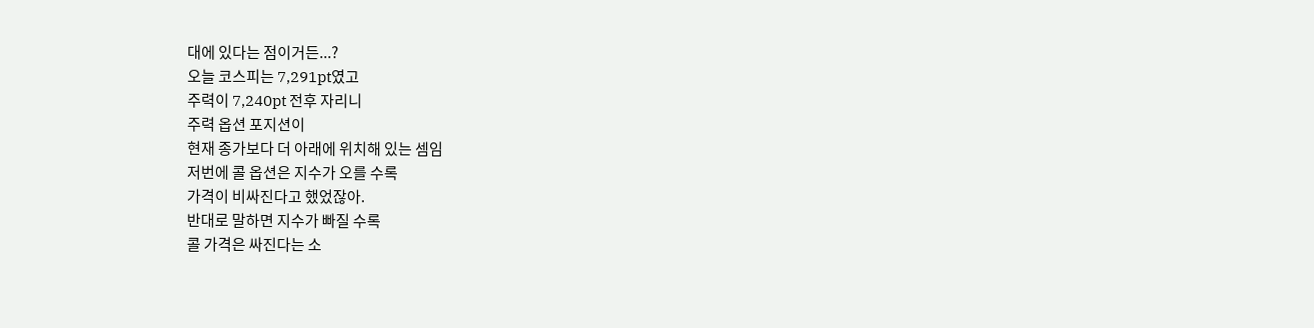대에 있다는 점이거든...?
오늘 코스피는 7,291pt였고
주력이 7,240pt 전후 자리니
주력 옵션 포지션이
현재 종가보다 더 아래에 위치해 있는 셈임
저번에 콜 옵션은 지수가 오를 수록
가격이 비싸진다고 했었잖아.
반대로 말하면 지수가 빠질 수록
콜 가격은 싸진다는 소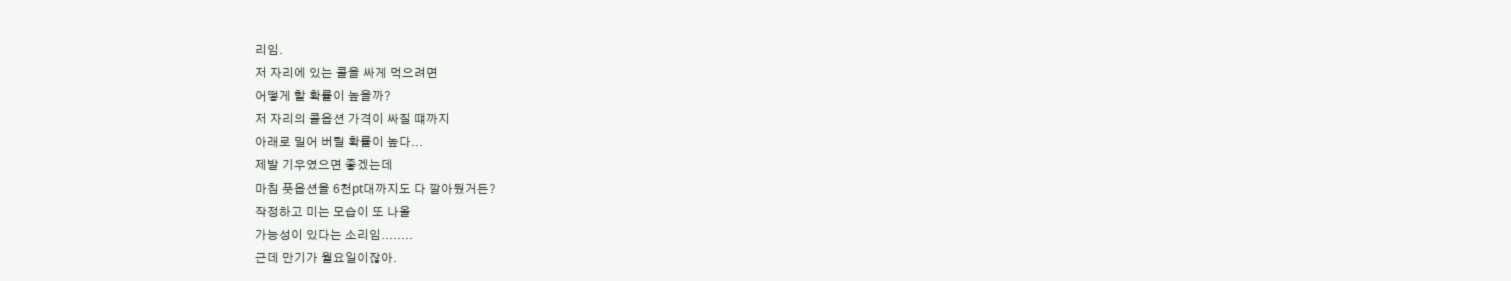리임.
저 자리에 있는 콜을 싸게 먹으려면
어떻게 할 확률이 높을까?
저 자리의 콜옵션 가격이 싸질 떄까지
아래로 밀어 버릴 확률이 높다...
제발 기우였으면 좋겠는데
마침 풋옵션을 6천pt대까지도 다 깔아뒀거든?
작정하고 미는 모습이 또 나올
가능성이 있다는 소리임........
근데 만기가 월요일이잖아.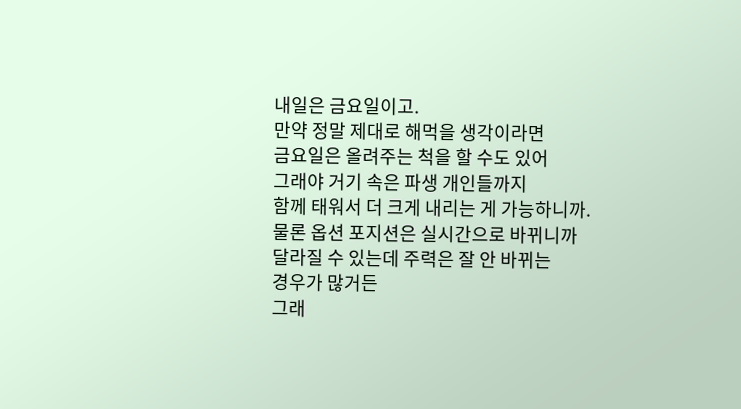내일은 금요일이고.
만약 정말 제대로 해먹을 생각이라면
금요일은 올려주는 척을 할 수도 있어
그래야 거기 속은 파생 개인들까지
함께 태워서 더 크게 내리는 게 가능하니까.
물론 옵션 포지션은 실시간으로 바뀌니까
달라질 수 있는데 주력은 잘 안 바뀌는
경우가 많거든
그래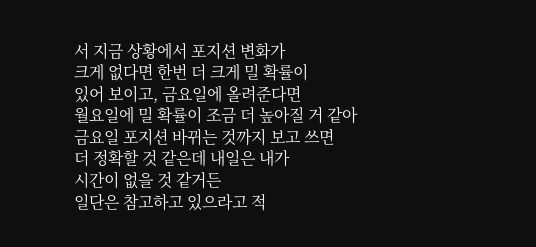서 지금 상황에서 포지션 변화가
크게 없다면 한번 더 크게 밀 확률이
있어 보이고, 금요일에 올려준다면
월요일에 밀 확률이 조금 더 높아질 거 같아
금요일 포지션 바뀌는 것까지 보고 쓰면
더 정확할 것 같은데 내일은 내가
시간이 없을 것 같거든
일단은 참고하고 있으라고 적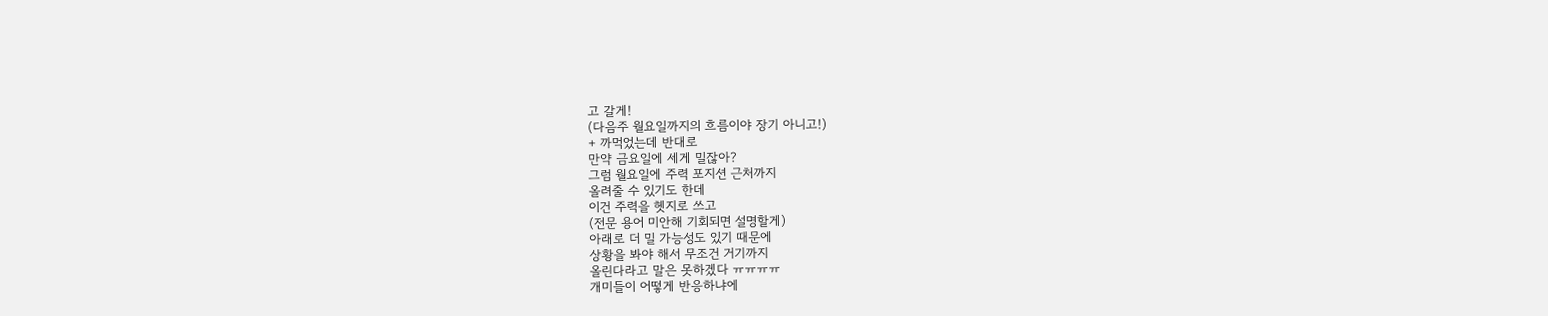고 갈게!
(다음주 월요일까지의 흐름이야 장기 아니고!)
+ 까먹었는데 반대로
만약 금요일에 세게 밀잖아?
그럼 월요일에 주력 포지션 근처까지
올려줄 수 있기도 한데
이건 주력을 헷지로 쓰고
(전문 용어 미안해 기회되면 설명할게)
아래로 더 밀 가능성도 있기 때문에
상황을 봐야 해서 무조건 거기까지
올린다라고 말은 못하겠다 ㅠㅠㅠㅠ
개미들이 어떻게 반응하냐에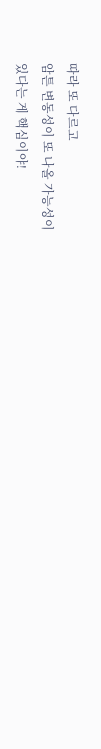따라 또 다르고
암튼 변동성이 또 나올 가능성이
있다는 게 핵심이야!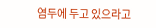염두에 두고 있으라고